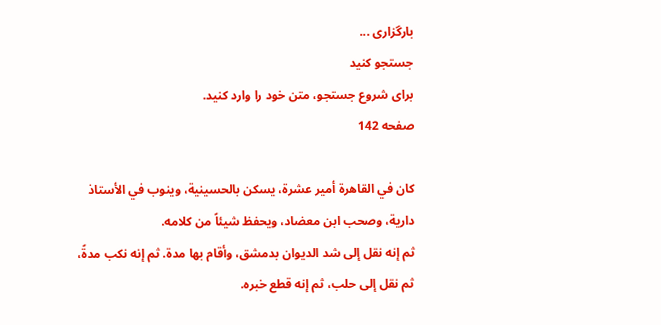بارگزاری ...
جستجو کنید
برای شروع جستجو، متن خود را وارد کنید.
صفحه 142

كان في القاهرة أمير عشرة، يسكن بالحسينية، وينوب في الأستاذ دارية، وصحب ابن معضاد، ويحفظ شيئاً من كلامه.
ثم إنه نقل إلى شد الديوان بدمشق، وأقام بها مدة. ثم إنه نكب مدةً، ثم نقل إلى حلب، ثم إنه قطع خبره.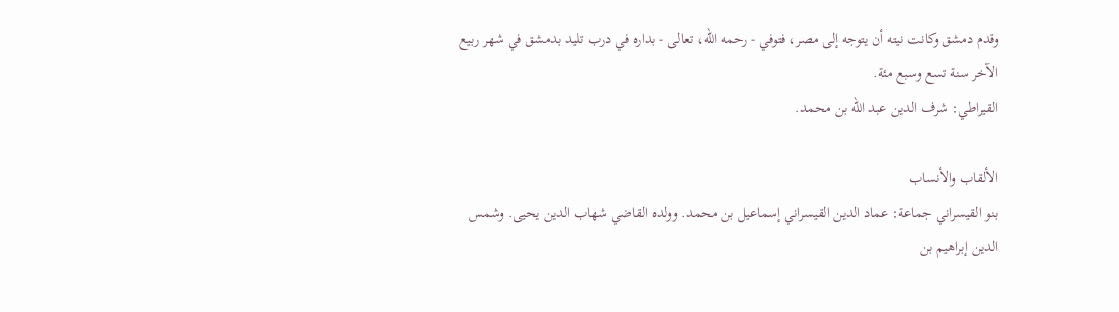وقدم دمشق وكانت نيته أن يتوجه إلى مصر، فتوفي - رحمه الله، تعالى - بداره في درب تليد بدمشق في شهر ربيع الآخر سنة تسع وسبع مئة.
القيراطي: شرف الدين عبد الله بن محمد.

الألقاب والأنساب
بنو القيسراني جماعة: عماد الدين القيسراني إسماعيل بن محمد. وولده القاضي شهاب الدين يحيى. وشمس الدين إبراهيم بن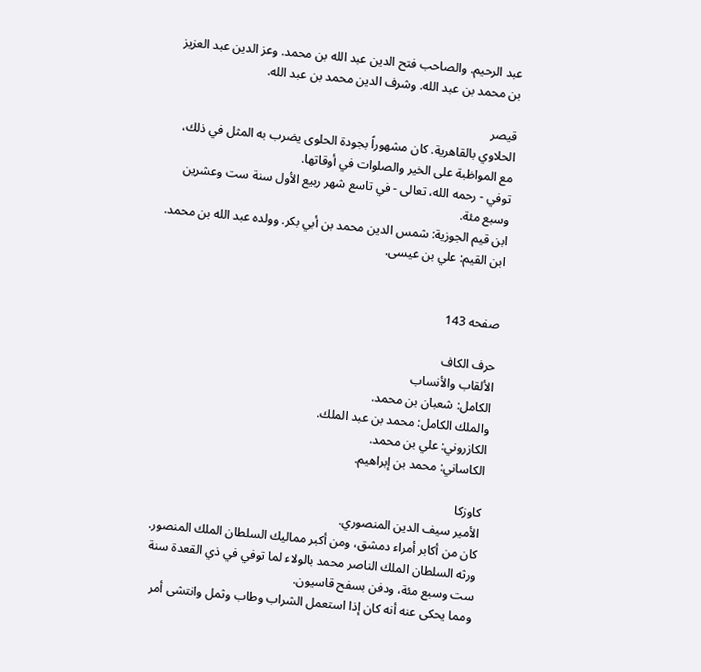عبد الرحيم. والصاحب فتح الدين عبد الله بن محمد. وعز الدين عبد العزيز بن محمد بن عبد الله. وشرف الدين محمد بن عبد الله.

قيصر
الحلاوي بالقاهرية. كان مشهوراً بجودة الحلوى يضرب به المثل في ذلك، مع المواظبة على الخير والصلوات في أوقاتها.
توفي - رحمه الله، تعالى - في تاسع شهر ربيع الأول سنة ست وعشرين وسبع مئة.
ابن قيم الجوزية: شمس الدين محمد بن أبي بكر. وولده عبد الله بن محمد.
ابن القيم: علي بن عيسى.


صفحه 143

حرف الكاف
الألقاب والأنساب
الكامل: شعبان بن محمد.
والملك الكامل: محمد بن عبد الملك.
الكازروني: علي بن محمد.
الكاساني: محمد بن إبراهيم.

كاوزكا
الأمير سيف الدين المنصوري.
كان من أكابر أمراء دمشق، ومن أكبر مماليك السلطان الملك المنصور.
ورثه السلطان الملك الناصر محمد بالولاء لما توفي في ذي القعدة سنة ست وسبع مئة، ودفن بسفح قاسيون.
ومما يحكى عنه أنه كان إذا استعمل الشراب وطاب وثمل وانتشى أمر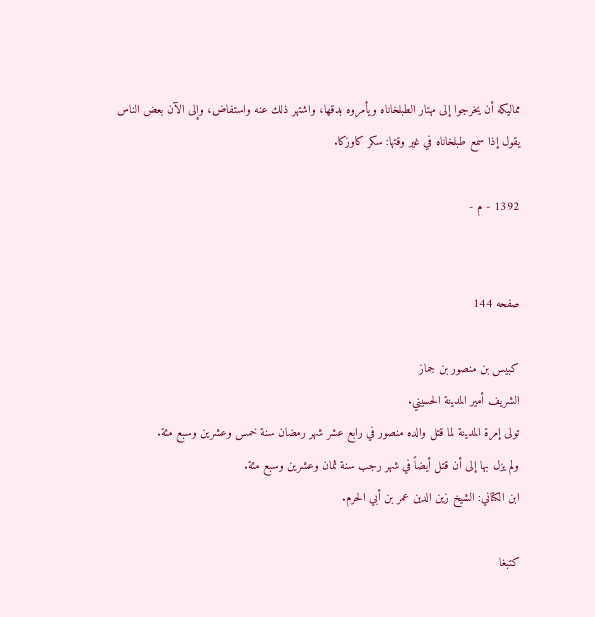مماليكه أن يخرجوا إلى مهتار الطبلخاناه ويأمروه بدقها، واشتهر ذلك عنه واستفاض، وإلى الآن بعض الناس يقول إذا سمع طبلخاناه في غير وقتها: سكر كاوزكا.

1392 - م -


صفحه 144

كبيس بن منصور بن جماز
الشريف أمير المدينة الحسيني.
تولى إمرة المدينة لما قتل والده منصور في رابع عشر شهر رمضان سنة خمس وعشرين وسبع مئة.
ولم يزل بها إلى أن قتل أيضاً في شهر رجب سنة ثمان وعشرين وسبع مئة.
ابن الكتاني: الشيخ زين الدين عمر بن أبي الحرم.

كتبغا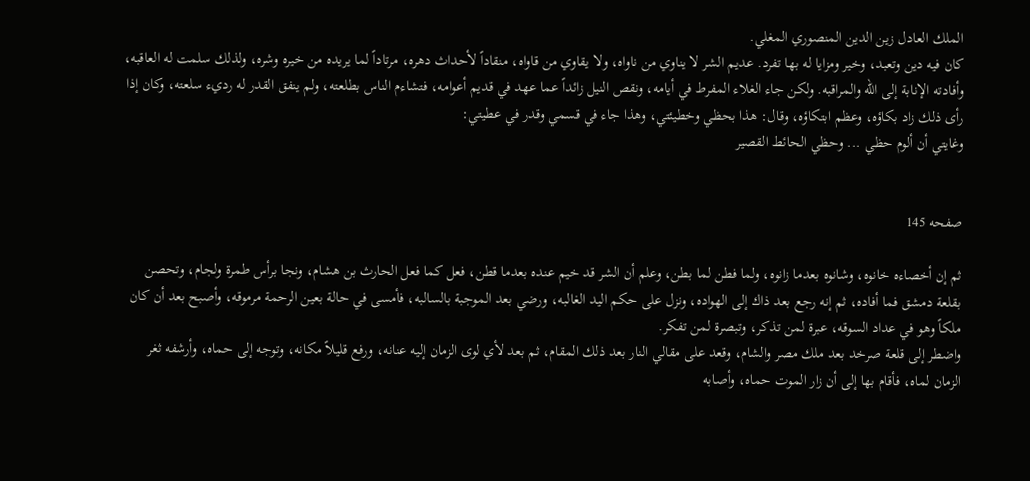الملك العادل زين الدين المنصوري المغلي.
كان فيه دين وتعبد، وخير ومزايا له بها تفرد. عديم الشر لا يناوي من ناواه، ولا يقاوي من قاواه، منقاداً لأحداث دهره، مرتاداً لما يريده من خيره وشره، ولذلك سلمت له العاقبه، وأفادته الإنابة إلى الله والمراقبه. ولكن جاء الغلاء المفرط في أيامه، ونقص النيل زائداً عما عهد في قديم أعوامه، فتشاءم الناس بطلعته، ولم ينفق القدر له رديء سلعته، وكان إذا رأى ذلك زاد بكاؤه، وعظم ابتكاؤه، وقال: هذا بحظي وخطيئتي، وهذا جاء في قسمي وقدر في عطيتي:
وغايتي أن ألوم حظي ... وحظي الحائط القصير


صفحه 145

ثم إن أخصاءه خانوه، وشانوه بعدما زانوه، ولما فطن لما بطن، وعلم أن الشر قد خيم عنده بعدما قطن، فعل كما فعل الحارث بن هشام، ونجا برأس طمرة ولجام، وتحصن بقلعة دمشق فما أفاده، ثم إنه رجع بعد ذاك إلى الهواده، ونزل على حكم اليد الغالبه، ورضي بعد الموجبة بالسالبه، فأمسى في حالة بعين الرحمة مرموقه، وأصبح بعد أن كان ملكاً وهو في عداد السوقه، عبرة لمن تذكر، وتبصرة لمن تفكر.
واضطر إلى قلعة صرخد بعد ملك مصر والشام، وقعد على مقالي النار بعد ذلك المقام، ثم بعد لأي لوى الزمان إليه عنانه، ورفع قليلاً مكانه، وتوجه إلى حماه، وأرشفه ثغر الزمان لماه، فأقام بها إلى أن زار الموت حماه، وأصابه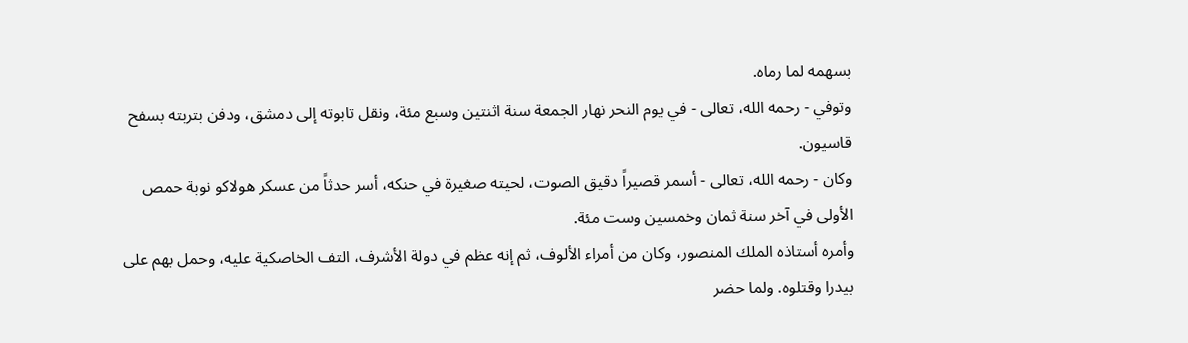بسهمه لما رماه.
وتوفي - رحمه الله، تعالى - في يوم النحر نهار الجمعة سنة اثنتين وسبع مئة، ونقل تابوته إلى دمشق، ودفن بتربته بسفح قاسيون.
وكان - رحمه الله، تعالى - أسمر قصيراً دقيق الصوت، لحيته صغيرة في حنكه، أسر حدثاً من عسكر هولاكو نوبة حمص الأولى في آخر سنة ثمان وخمسين وست مئة.
وأمره أستاذه الملك المنصور، وكان من أمراء الألوف، ثم إنه عظم في دولة الأشرف، التف الخاصكية عليه، وحمل بهم على بيدرا وقتلوه. ولما حضر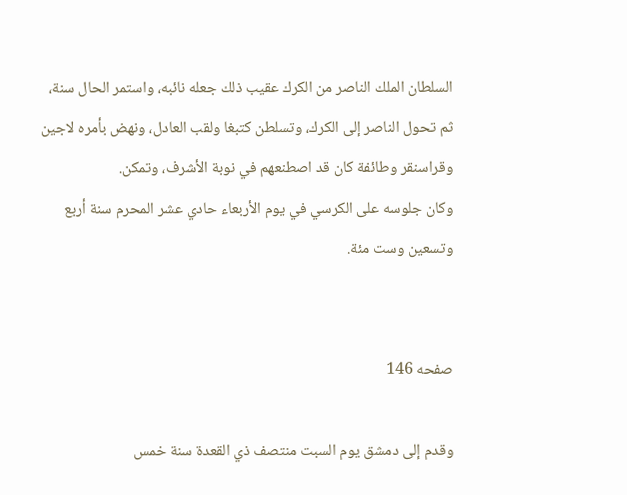السلطان الملك الناصر من الكرك عقيب ذلك جعله نائبه، واستمر الحال سنة، ثم تحول الناصر إلى الكرك، وتسلطن كتبغا ولقب العادل، ونهض بأمره لاجين وقراسنقر وطائفة كان قد اصطنعهم في نوبة الأشرف، وتمكن.
وكان جلوسه على الكرسي في يوم الأربعاء حادي عشر المحرم سنة أربع وتسعين وست مئة.


صفحه 146

وقدم إلى دمشق يوم السبت منتصف ذي القعدة سنة خمس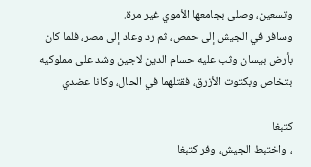وتسعين، وصلى بجامعها الأموي غير مرة.
وسافر في الجيش إلى حمص، ثم رد وعاد إلى مصر، فلما كان بأرض بيسان وثب عليه حسام الدين لاجين وشد على مملوكيه بتخاص وبكتوت الأزرق، فقتلهما في الحال، وكانا عضدي

كتبغا
، واختبط الجيش، وفر كتبغا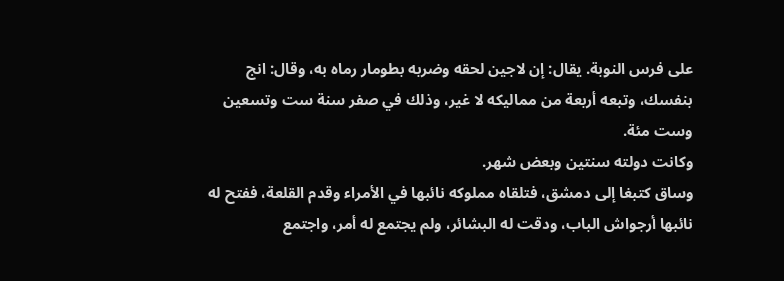على فرس النوبة. يقال: إن لاجين لحقه وضربه بطومار رماه به، وقال: انج بنفسك، وتبعه أربعة من مماليكه لا غير، وذلك في صفر سنة ست وتسعين وست مئة.
وكانت دولته سنتين وبعض شهر.
وساق كتبغا إلى دمشق، فتلقاه مملوكه نائبها في الأمراء وقدم القلعة، ففتح له نائبها أرجواش الباب، ودقت له البشائر، ولم يجتمع له أمر، واجتمع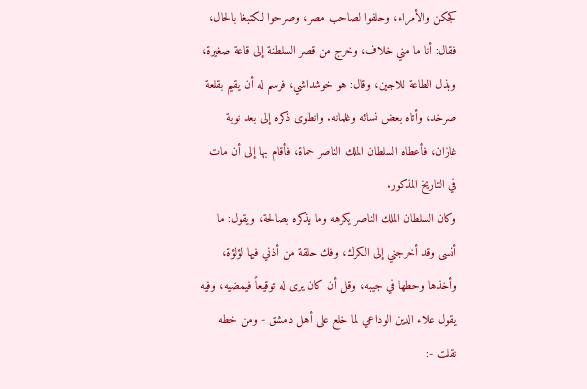كجكن والأمراء، وحلفوا لصاحب مصر، وصرحوا لكتبغا بالحال، فقال: أنا ما مني خلاف، وخرج من قصر السلطنة إلى قاعة صغيرة، وبذل الطاعة للاجين، وقال: هو خوشداشي، فرسم له أن يقيم بقلعة صرخد، وأتاه بعض نسائه وغلمانه. وانطوى ذكره إلى بعد نوبة غازان، فأعطاه السلطان الملك الناصر حماة، فأقام بها إلى أن مات في التاريخ المذكور.
وكان السلطان الملك الناصر يكرهه وما يذكره بصالحة، ويقول: ما أنسى وقد أخرجني إلى الكرك، وفك حلقة من أذني فيها لؤلؤة، وأخذها وحطها في جيبه، وقل أن كان يرى له توقيعاً فيمضيه، وفيه يقول علاء الدين الوداعي لما خلع على أهل دمشق - ومن خطه نقلت -: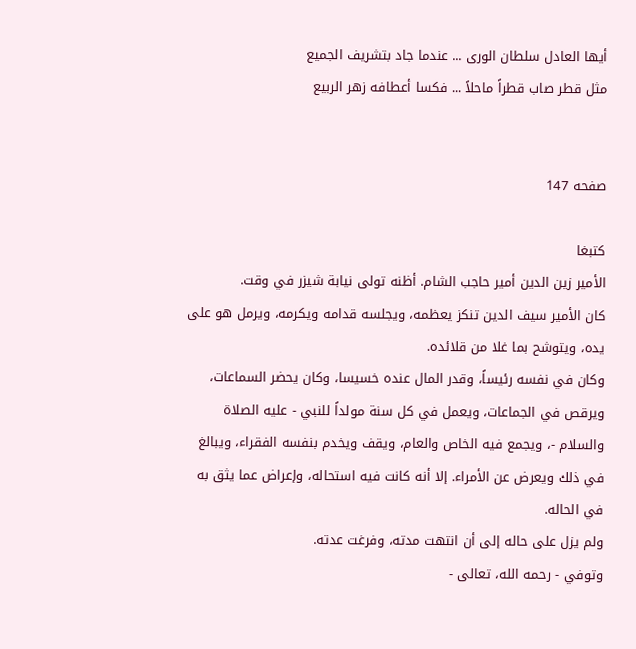أيها العادل سلطان الورى ... عندما جاد بتشريف الجميع
مثل قطر صاب قطراً ماحلاً ... فكسا أعطافه زهر الربيع


صفحه 147

كتبغا
الأمير زين الدين أمير حاجب الشام. أظنه تولى نيابة شيزر في وقت.
كان الأمير سيف الدين تنكز يعظمه، ويجلسه قدامه ويكرمه، ويرمل هو على يده، ويتوشح بما غلا من قلائده.
وكان في نفسه رئيساً، وقدر المال عنده خسيسا، وكان يحضر السماعات، ويرقص في الجماعات، ويعمل في كل سنة مولداً للنبي - عليه الصلاة والسلام -، ويجمع فيه الخاص والعام، ويقف ويخدم بنفسه الفقراء، ويبالغ في ذلك ويعرض عن الأمراء. إلا أنه كانت فيه استحاله، وإعراض عما يثق به في الحاله.
ولم يزل على حاله إلى أن انتهت مدته، وفرغت عدته.
وتوفي - رحمه الله، تعالى -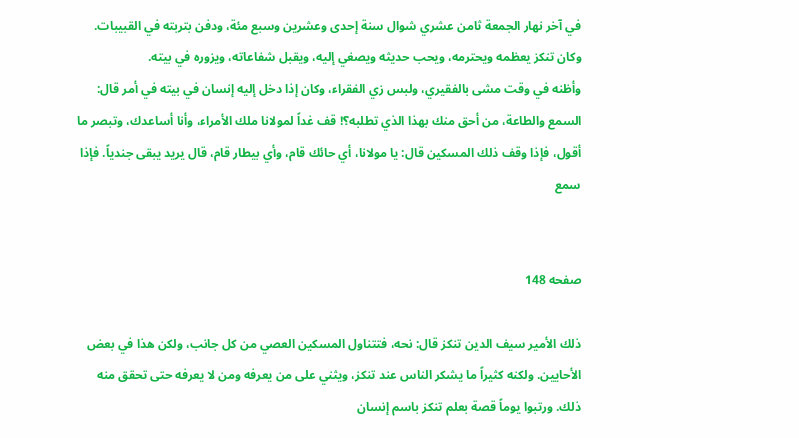في آخر نهار الجمعة ثامن عشري شوال سنة إحدى وعشرين وسبع مئة، ودفن بتربته في القبيبات.
وكان تنكز يعظمه ويحترمه، ويحب حديثه ويصغي إليه، ويقبل شفاعاته، ويزوره في بيته.
وأظنه في وقت مشى بالفقيري، ولبس زي الفقراء، وكان إذا دخل إليه إنسان في بيته في أمر قال: السمع والطاعة، من أحق منك بهذا الذي تطلبه؟! قف غداً لمولانا ملك الأمراء، وأنا أساعدك، وتبصر ما أقول، فإذا وقف ذلك المسكين قال: يا مولانا، أي حائك قام، وأي بيطار قام، قال يريد يبقى جندياً. فإذا سمع


صفحه 148

ذلك الأمير سيف الدين تنكز قال: نحه، فتتناول المسكين العصي من كل جانب، ولكن هذا في بعض الأحايين. ولكنه كثيراً ما يشكر الناس عند تنكز، ويثني على من يعرفه ومن لا يعرفه حتى تحقق منه ذلك. ورتبوا يوماً قصة بعلم تنكز باسم إنسان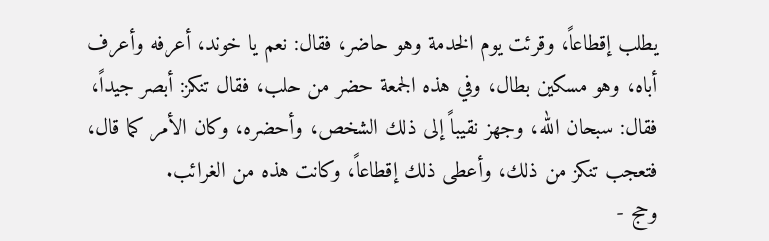يطلب إقطاعاً، وقرئت يوم الخدمة وهو حاضر، فقال: نعم يا خوند، أعرفه وأعرف أباه، وهو مسكين بطال، وفي هذه الجمعة حضر من حلب، فقال تنكز: أبصر جيداً، فقال: سبحان الله، وجهز نقيباً إلى ذلك الشخص، وأحضره، وكان الأمر كما قال، فتعجب تنكز من ذلك، وأعطى ذلك إقطاعاً، وكانت هذه من الغرائب.
وحج -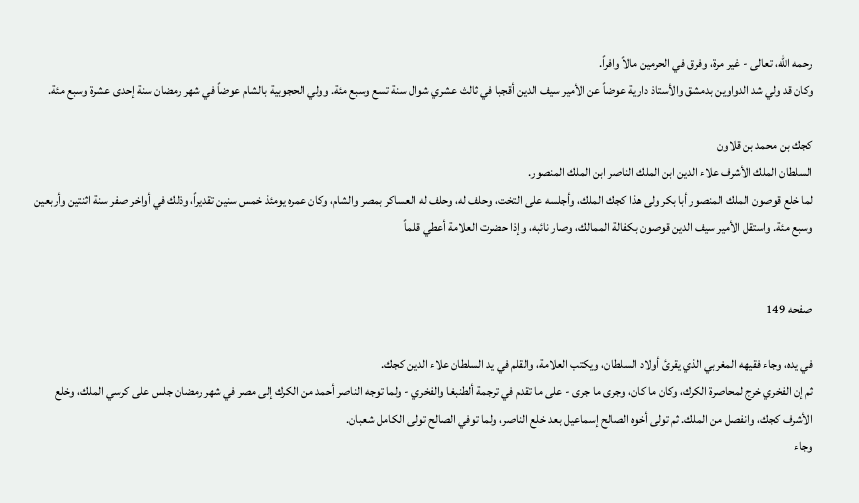رحمه الله، تعالى - غير مرة، وفرق في الحرمين مالاً وافراً.
وكان قد ولي شد الدواوين بدمشق والأستاذ دارية عوضاً عن الأمير سيف الدين أقجبا في ثالث عشري شوال سنة تسع وسبع مئة. وولي الحجوبية بالشام عوضاً في شهر رمضان سنة إحدى عشرة وسبع مئة.

كجك بن محمد بن قلاون
السلطان الملك الأشرف علاء الدين ابن الملك الناصر ابن الملك المنصور.
لما خلع قوصون الملك المنصور أبا بكر ولى هذا كجك الملك، وأجلسه على التخت، وحلف له، وحلف له العساكر بمصر والشام، وكان عمره يومئذ خمس سنين تقديراً، وذلك في أواخر صفر سنة اثنتين وأربعين وسبع مئة. واستقل الأمير سيف الدين قوصون بكفالة الممالك، وصار نائبه، وإذا حضرت العلامة أعطي قلماً


صفحه 149

في يده، وجاء فقيهه المغربي الذي يقرئ أولاد السلطان، ويكتب العلامة، والقلم في يد السلطان علاء الدين كجك.
ثم إن الفخري خرج لمحاصرة الكرك، وكان ما كان، وجرى ما جرى - على ما تقدم في ترجمة ألطنبغا والفخري - ولما توجه الناصر أحمد من الكرك إلى مصر في شهر رمضان جلس على كرسي الملك، وخلع الأشرف كجك، وانفصل من الملك. ثم تولى أخوه الصالح إسماعيل بعد خلع الناصر، ولما توفي الصالح تولى الكامل شعبان.
وجاء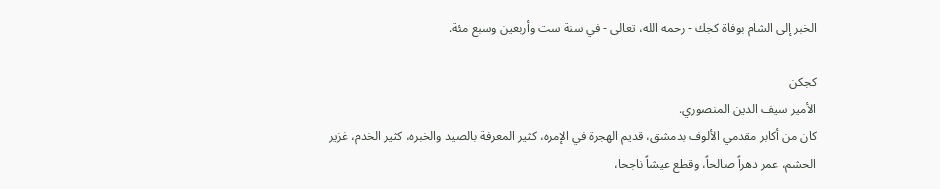الخبر إلى الشام بوفاة كجك - رحمه الله، تعالى - في سنة ست وأربعين وسبع مئة.

كجكن
الأمير سيف الدين المنصوري.
كان من أكابر مقدمي الألوف بدمشق، قديم الهجرة في الإمره، كثير المعرفة بالصيد والخبره، كثير الخدم، غزير الحشم، عمر دهراً صالحاً، وقطع عيشاً ناجحا،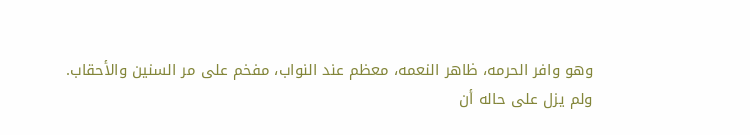وهو وافر الحرمه، ظاهر النعمه، معظم عند النواب، مفخم على مر السنين والأحقاب.
ولم يزل على حاله أن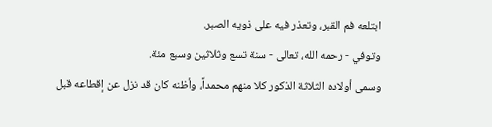ابتلعه فم القبر، وتعذر فيه على ذويه الصبر.
وتوفي - رحمه الله، تعالى - سنة تسع وثلاثين وسبع مئة.
وسمى أولاده الثلاثة الذكور كلا منهم محمداً، وأظنه كان قد نزل عن إقطاعه قبل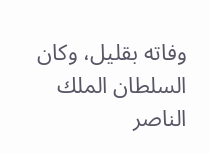وفاته بقليل، وكان السلطان الملك الناصر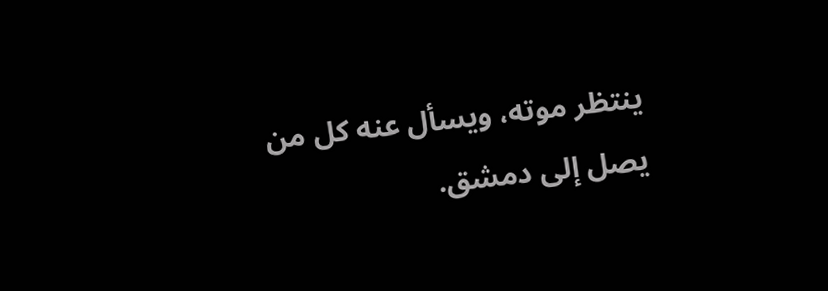ينتظر موته، ويسأل عنه كل من يصل إلى دمشق.